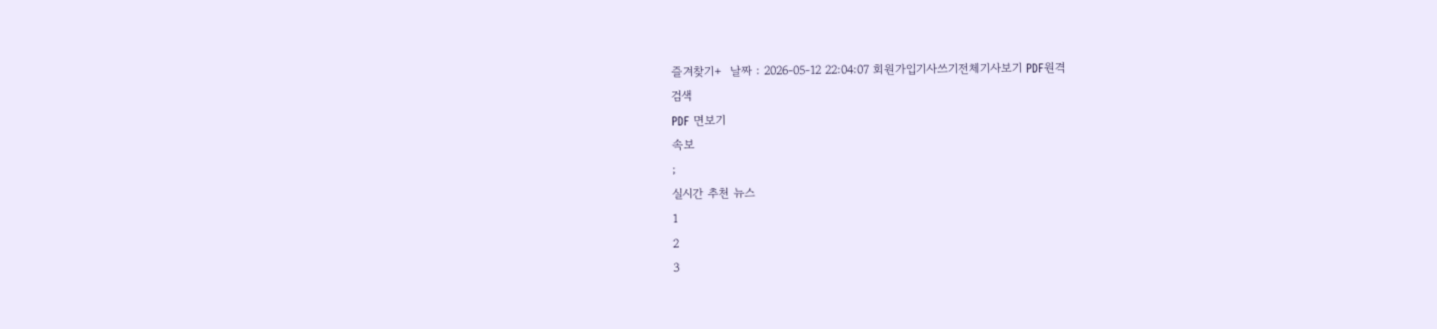즐겨찾기+  날짜 : 2026-05-12 22:04:07 회원가입기사쓰기전체기사보기 PDF원격
검색
PDF 면보기
속보
;
실시간 추천 뉴스
1
2
3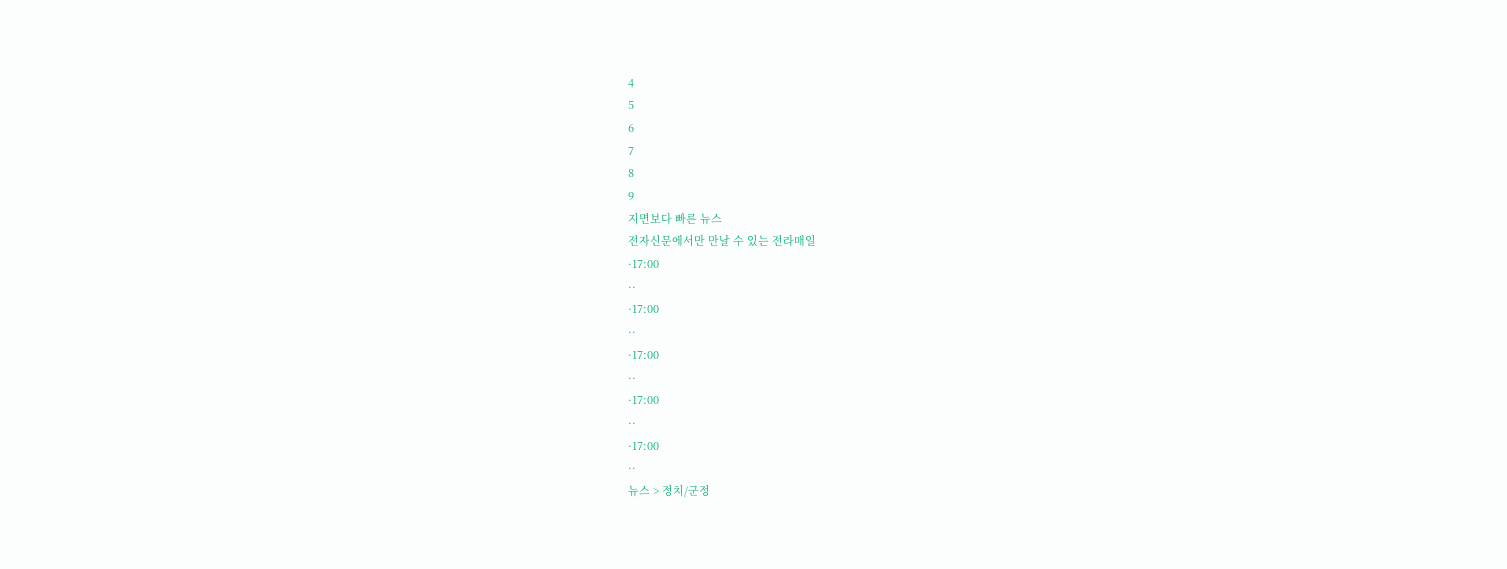4
5
6
7
8
9
지면보다 빠른 뉴스
전자신문에서만 만날 수 있는 전라매일
·17:00
··
·17:00
··
·17:00
··
·17:00
··
·17:00
··
뉴스 > 정치/군정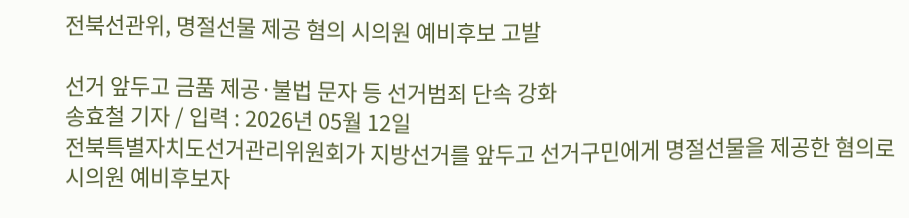전북선관위, 명절선물 제공 혐의 시의원 예비후보 고발

선거 앞두고 금품 제공·불법 문자 등 선거범죄 단속 강화
송효철 기자 / 입력 : 2026년 05월 12일
전북특별자치도선거관리위원회가 지방선거를 앞두고 선거구민에게 명절선물을 제공한 혐의로 시의원 예비후보자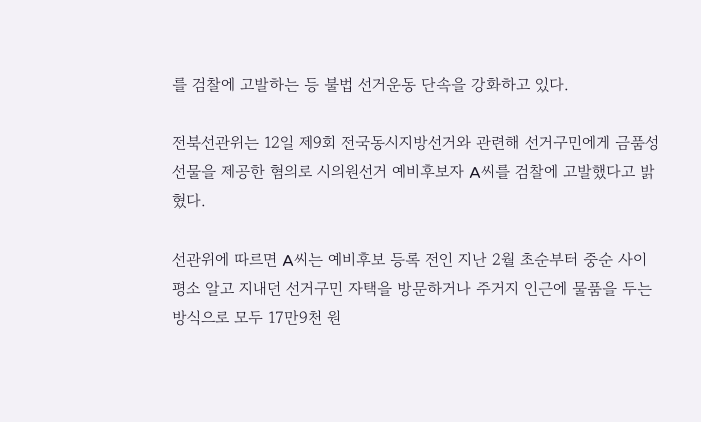를 검찰에 고발하는 등 불법 선거운동 단속을 강화하고 있다.

전북선관위는 12일 제9회 전국동시지방선거와 관련해 선거구민에게 금품성 선물을 제공한 혐의로 시의원선거 예비후보자 A씨를 검찰에 고발했다고 밝혔다.

선관위에 따르면 A씨는 예비후보 등록 전인 지난 2월 초순부터 중순 사이 평소 알고 지내던 선거구민 자택을 방문하거나 주거지 인근에 물품을 두는 방식으로 모두 17만9천 원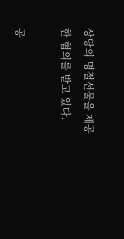상당의 명절선물을 제공한 혐의를 받고 있다.

공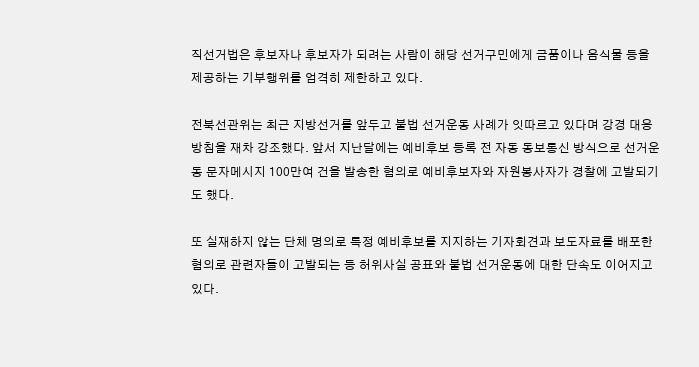직선거법은 후보자나 후보자가 되려는 사람이 해당 선거구민에게 금품이나 음식물 등을 제공하는 기부행위를 엄격히 제한하고 있다.

전북선관위는 최근 지방선거를 앞두고 불법 선거운동 사례가 잇따르고 있다며 강경 대응 방침을 재차 강조했다. 앞서 지난달에는 예비후보 등록 전 자동 동보통신 방식으로 선거운동 문자메시지 100만여 건을 발송한 혐의로 예비후보자와 자원봉사자가 경찰에 고발되기도 했다.

또 실재하지 않는 단체 명의로 특정 예비후보를 지지하는 기자회견과 보도자료를 배포한 혐의로 관련자들이 고발되는 등 허위사실 공표와 불법 선거운동에 대한 단속도 이어지고 있다.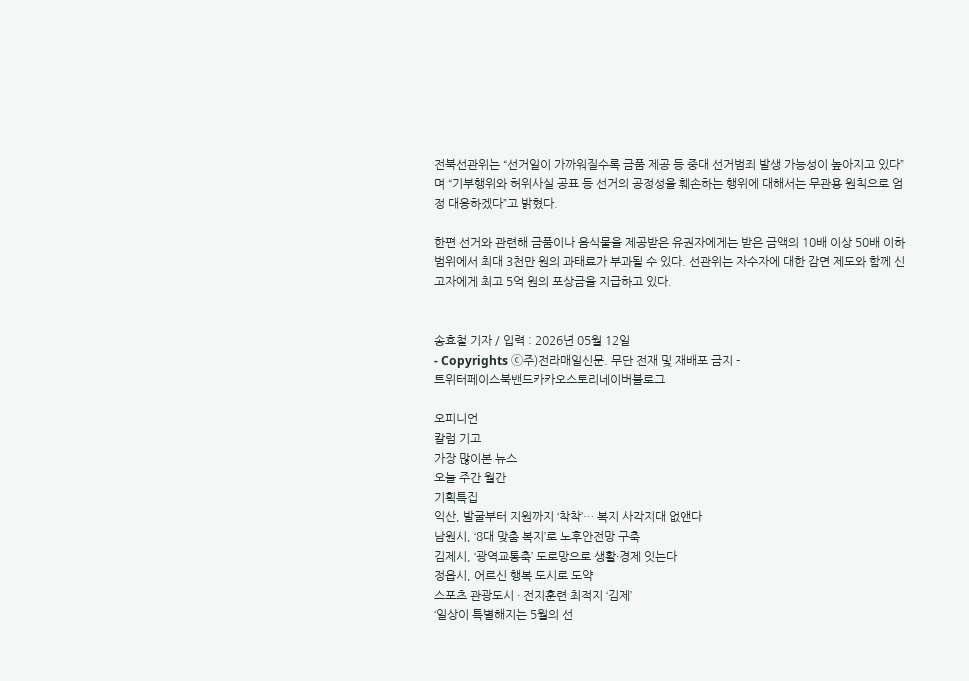전북선관위는 “선거일이 가까워질수록 금품 제공 등 중대 선거범죄 발생 가능성이 높아지고 있다”며 “기부행위와 허위사실 공표 등 선거의 공정성을 훼손하는 행위에 대해서는 무관용 원칙으로 엄정 대응하겠다”고 밝혔다.

한편 선거와 관련해 금품이나 음식물을 제공받은 유권자에게는 받은 금액의 10배 이상 50배 이하 범위에서 최대 3천만 원의 과태료가 부과될 수 있다. 선관위는 자수자에 대한 감면 제도와 함께 신고자에게 최고 5억 원의 포상금을 지급하고 있다.


송효철 기자 / 입력 : 2026년 05월 12일
- Copyrights ⓒ주)전라매일신문. 무단 전재 및 재배포 금지 -
트위터페이스북밴드카카오스토리네이버블로그

오피니언
칼럼 기고
가장 많이본 뉴스
오늘 주간 월간
기획특집
익산, 발굴부터 지원까지 ‘착착’… 복지 사각지대 없앤다
남원시, ‘8대 맞춤 복지’로 노후안전망 구축
김제시, ‘광역교통축’ 도로망으로 생활·경제 잇는다
정읍시, 어르신 행복 도시로 도약
스포츠 관광도시 · 전지훈련 최적지 ‘김제’
‘일상이 특별해지는 5월의 선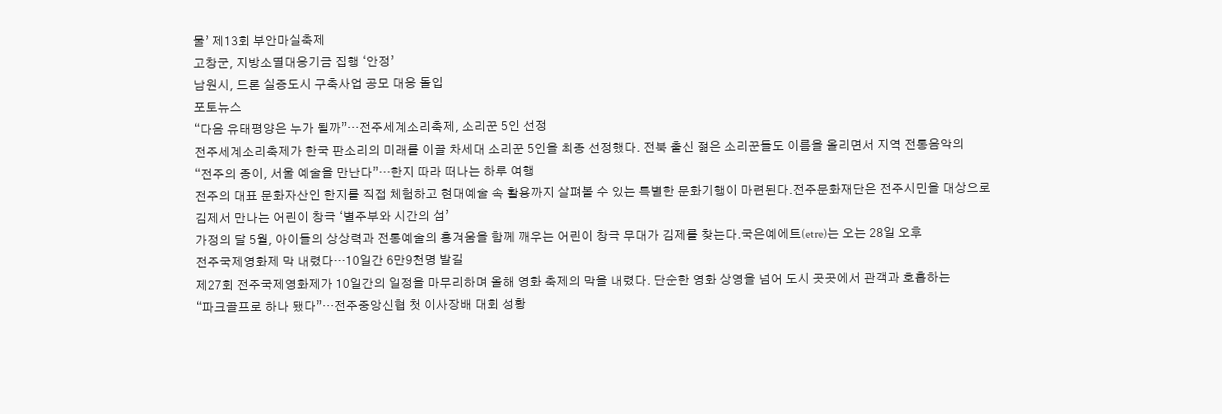물’ 제13회 부안마실축제
고창군, 지방소멸대응기금 집행 ‘안정’
남원시, 드론 실증도시 구축사업 공모 대응 돌입
포토뉴스
“다음 유태평양은 누가 될까”…전주세계소리축제, 소리꾼 5인 선정
전주세계소리축제가 한국 판소리의 미래를 이끌 차세대 소리꾼 5인을 최종 선정했다. 전북 출신 젊은 소리꾼들도 이름을 올리면서 지역 전통음악의
“전주의 종이, 서울 예술을 만난다”…한지 따라 떠나는 하루 여행
전주의 대표 문화자산인 한지를 직접 체험하고 현대예술 속 활용까지 살펴볼 수 있는 특별한 문화기행이 마련된다.전주문화재단은 전주시민을 대상으로
김제서 만나는 어린이 창극 ‘별주부와 시간의 섬’
가정의 달 5월, 아이들의 상상력과 전통예술의 흥겨움을 함께 깨우는 어린이 창극 무대가 김제를 찾는다.국은예에트(etre)는 오는 28일 오후
전주국제영화제 막 내렸다…10일간 6만9천명 발길
제27회 전주국제영화제가 10일간의 일정을 마무리하며 올해 영화 축제의 막을 내렸다. 단순한 영화 상영을 넘어 도시 곳곳에서 관객과 호흡하는
“파크골프로 하나 됐다”…전주중앙신협 첫 이사장배 대회 성황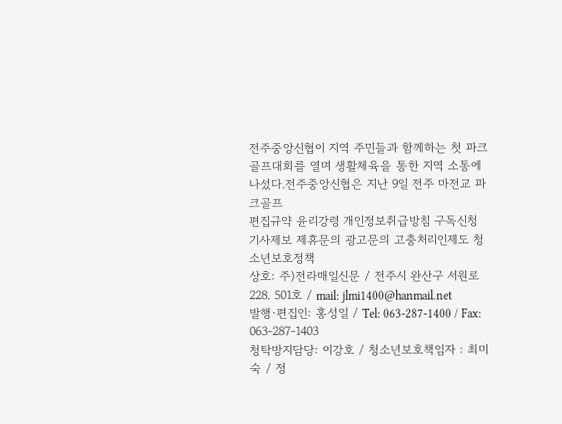전주중앙신협이 지역 주민들과 함께하는 첫 파크골프대회를 열며 생활체육을 통한 지역 소통에 나섰다.전주중앙신협은 지난 9일 전주 마전교 파크골프
편집규약 윤리강령 개인정보취급방침 구독신청 기사제보 제휴문의 광고문의 고충처리인제도 청소년보호정책
상호: 주)전라매일신문 / 전주시 완산구 서원로 228. 501호 / mail: jlmi1400@hanmail.net
발행·편집인: 홍성일 / Tel: 063-287-1400 / Fax: 063-287-1403
청탁방지담당: 이강호 / 청소년보호책임자 : 최미숙 / 정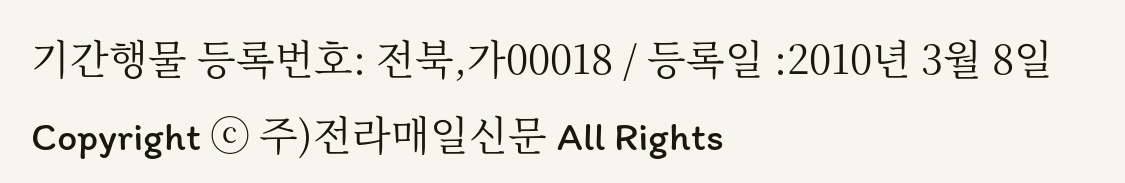기간행물 등록번호: 전북,가00018 / 등록일 :2010년 3월 8일
Copyright ⓒ 주)전라매일신문 All Rights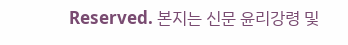Reserved. 본지는 신문 윤리강령 및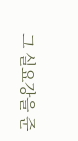그 실요강을 준